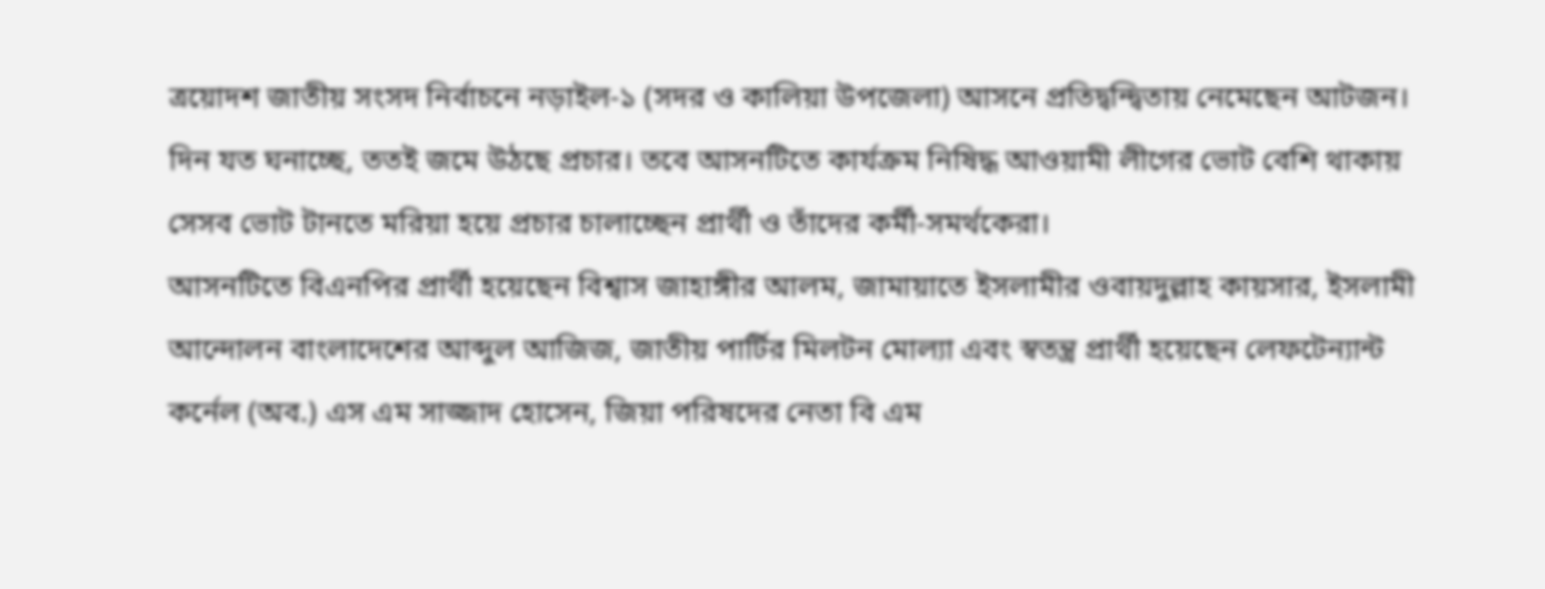ত্রয়োদশ জাতীয় সংসদ নির্বাচনে নড়াইল-১ (সদর ও কালিয়া উপজেলা) আসনে প্রতিদ্বন্দ্বিতায় নেমেছেন আটজন। দিন যত ঘনাচ্ছে, ততই জমে উঠছে প্রচার। তবে আসনটিতে কার্যক্রম নিষিদ্ধ আওয়ামী লীগের ভোট বেশি থাকায় সেসব ভোট টানতে মরিয়া হয়ে প্রচার চালাচ্ছেন প্রার্থী ও তাঁদের কর্মী-সমর্থকেরা।
আসনটিতে বিএনপির প্রার্থী হয়েছেন বিশ্বাস জাহাঙ্গীর আলম, জামায়াতে ইসলামীর ওবায়দুল্লাহ কায়সার, ইসলামী আন্দোলন বাংলাদেশের আব্দুল আজিজ, জাতীয় পার্টির মিলটন মোল্যা এবং স্বতন্ত্র প্রার্থী হয়েছেন লেফটেন্যান্ট কর্নেল (অব.) এস এম সাজ্জাদ হোসেন, জিয়া পরিষদের নেতা বি এম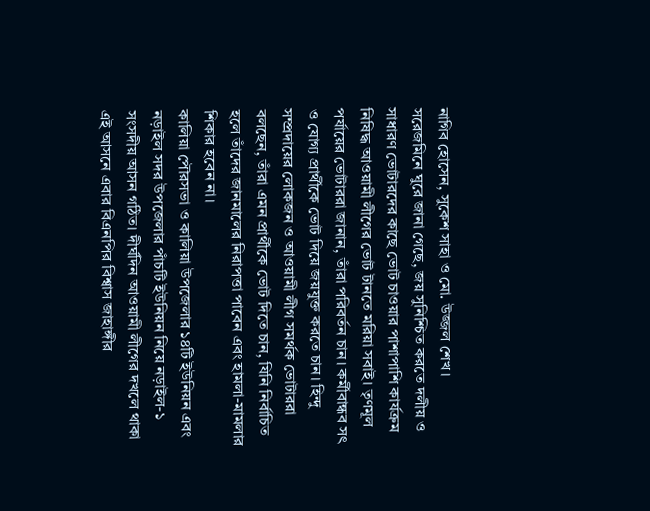নাগিব হোসেন, সুকেশ সাহা ও মো. উজ্জল শেখ।
সরেজমিনে ঘুরে জানা গেছে, জয় সুনিশ্চিত করতে দলীয় ও সাধারণ ভোটারদের কাছে ভোট চাওয়ার পাশাপাশি কার্যক্রম নিষিদ্ধ আওয়ামী লীগের ভোট টানতে মরিয়া সবাই। তৃণমূল পর্যায়ের ভোটাররা জানান, তাঁরা পরিবর্তন চান। কর্মীবান্ধব সৎ ও যোগ্য প্রার্থীকে ভোট দিয়ে জয়যুক্ত করতে চান। হিন্দু সম্প্রদায়ের লোকজন ও আওয়ামী লীগ সমর্থক ভোটাররা বলছেন, তাঁরা এমন প্রার্থীকে ভোট দিতে চান, যিনি নির্বাচিত হলে তাঁদের জানমালের নিরাপত্তা পাবেন এবং হামলা-মামলার শিকার হবেন না।
কালিয়া পৌরসভা ও কালিয়া উপজেলার ১৪টি ইউনিয়ন এবং নড়াইল সদর উপজেলার পাঁচটি ইউনিয়ন নিয়ে নড়াইল-১ সংসদীয় আসন গঠিত। দীর্ঘদিন আওয়ামী লীগের দখলে থাকা এই আসনে এবার বিএনপির বিশ্বাস জাহাঙ্গীর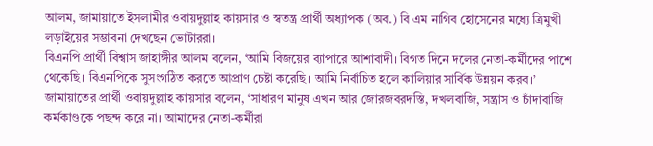আলম, জামায়াতে ইসলামীর ওবায়দুল্লাহ কায়সার ও স্বতন্ত্র প্রার্থী অধ্যাপক (অব.) বি এম নাগিব হোসেনের মধ্যে ত্রিমুখী লড়াইয়ের সম্ভাবনা দেখছেন ভোটাররা।
বিএনপি প্রার্থী বিশ্বাস জাহাঙ্গীর আলম বলেন, ‘আমি বিজয়ের ব্যাপারে আশাবাদী। বিগত দিনে দলের নেতা-কর্মীদের পাশে থেকেছি। বিএনপিকে সুসংগঠিত করতে আপ্রাণ চেষ্টা করেছি। আমি নির্বাচিত হলে কালিয়ার সার্বিক উন্নয়ন করব।’
জামায়াতের প্রার্থী ওবায়দুল্লাহ কায়সার বলেন, ‘সাধারণ মানুষ এখন আর জোরজবরদস্তি, দখলবাজি, সন্ত্রাস ও চাঁদাবাজি কর্মকাণ্ডকে পছন্দ করে না। আমাদের নেতা-কর্মীরা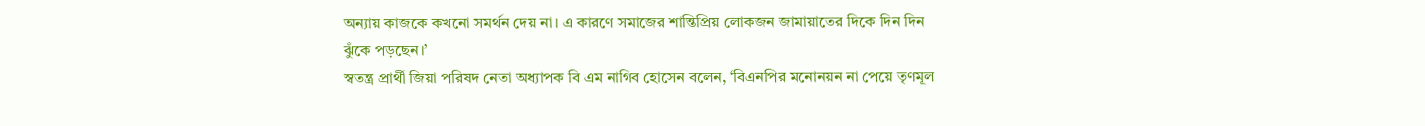অন্যায় কাজকে কখনো সমর্থন দেয় না। এ কারণে সমাজের শান্তিপ্রিয় লোকজন জামায়াতের দিকে দিন দিন ঝুঁকে পড়ছেন।’
স্বতন্ত্র প্রার্থী জিয়া পরিষদ নেতা অধ্যাপক বি এম নাগিব হোসেন বলেন, ‘বিএনপির মনোনয়ন না পেয়ে তৃণমূল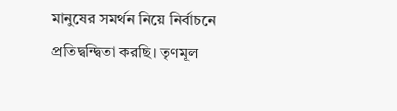মানুষের সমর্থন নিয়ে নির্বাচনে প্রতিদ্বন্দ্বিতা করছি। তৃণমূল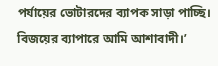পর্যায়ের ভোটারদের ব্যাপক সাড়া পাচ্ছি। বিজয়ের ব্যাপারে আমি আশাবাদী।’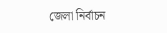জেলা নির্বাচন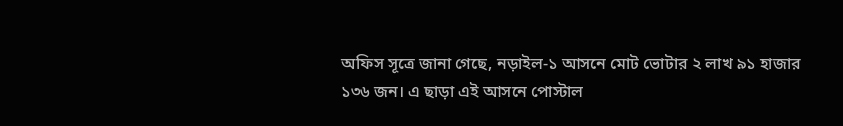অফিস সূত্রে জানা গেছে, নড়াইল-১ আসনে মোট ভোটার ২ লাখ ৯১ হাজার ১৩৬ জন। এ ছাড়া এই আসনে পোস্টাল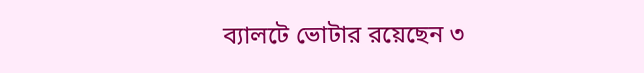ব্যালটে ভোটার রয়েছেন ৩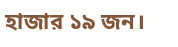হাজার ১৯ জন।